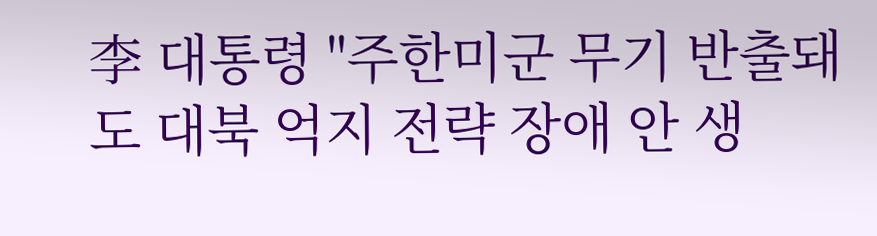李 대통령 "주한미군 무기 반출돼도 대북 억지 전략 장애 안 생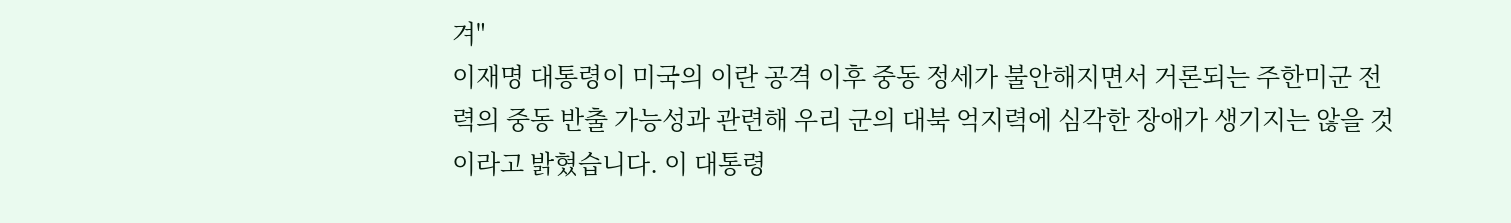겨"
이재명 대통령이 미국의 이란 공격 이후 중동 정세가 불안해지면서 거론되는 주한미군 전력의 중동 반출 가능성과 관련해 우리 군의 대북 억지력에 심각한 장애가 생기지는 않을 것이라고 밝혔습니다. 이 대통령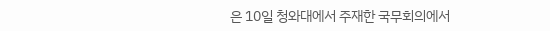은 10일 청와대에서 주재한 국무회의에서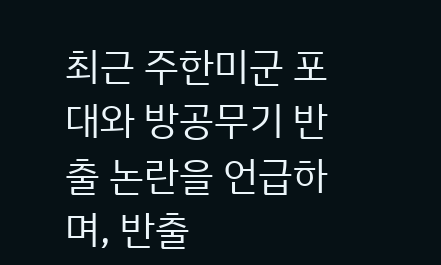최근 주한미군 포대와 방공무기 반출 논란을 언급하며, 반출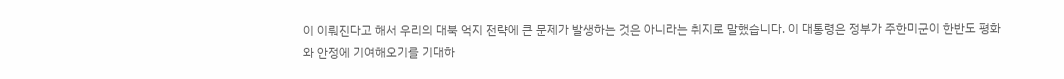이 이뤄진다고 해서 우리의 대북 억지 전략에 큰 문제가 발생하는 것은 아니라는 취지로 말했습니다. 이 대통령은 정부가 주한미군이 한반도 평화와 안정에 기여해오기를 기대하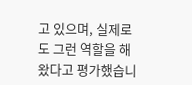고 있으며, 실제로도 그런 역할을 해왔다고 평가했습니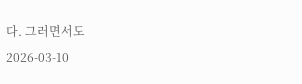다. 그러면서도
2026-03-10